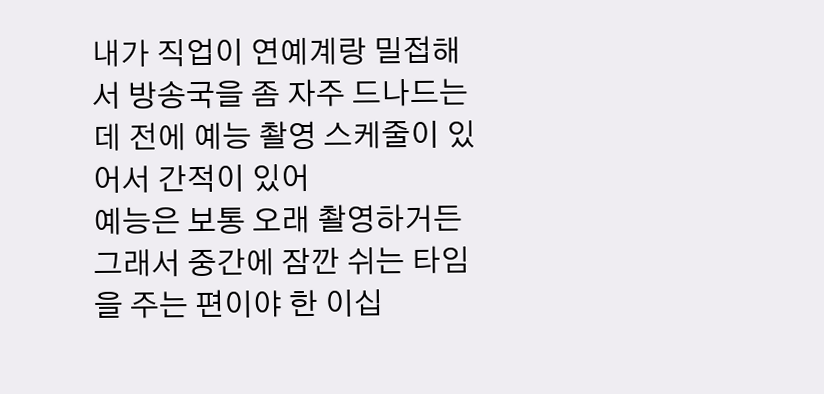내가 직업이 연예계랑 밀접해서 방송국을 좀 자주 드나드는데 전에 예능 촬영 스케줄이 있어서 간적이 있어
예능은 보통 오래 촬영하거든 그래서 중간에 잠깐 쉬는 타임을 주는 편이야 한 이십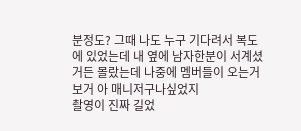분정도? 그때 나도 누구 기다려서 복도에 있었는데 내 옆에 남자한분이 서계셨거든 몰랐는데 나중에 멤버들이 오는거 보거 아 매니저구나싶었지
촬영이 진짜 길었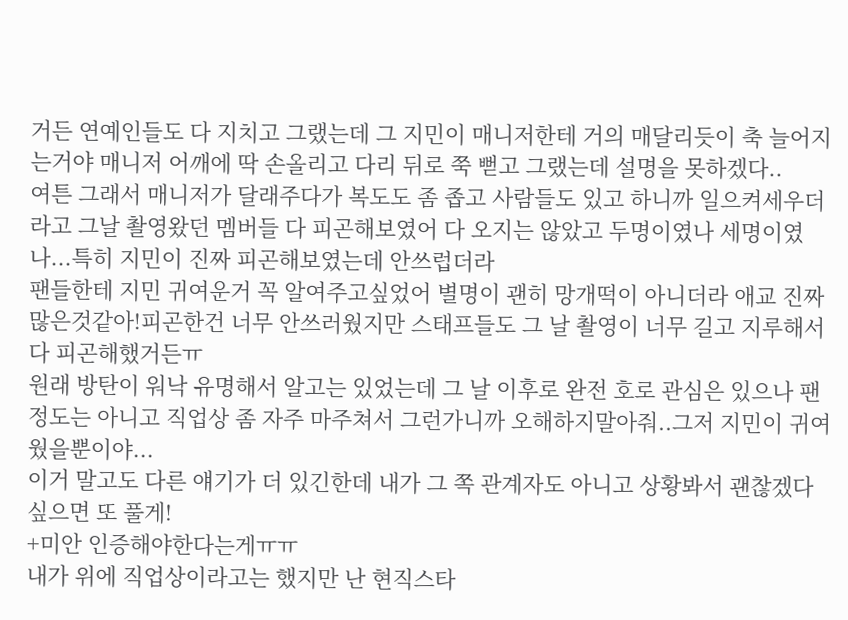거든 연예인들도 다 지치고 그랬는데 그 지민이 매니저한테 거의 매달리듯이 축 늘어지는거야 매니저 어깨에 딱 손올리고 다리 뒤로 쭉 뻗고 그랬는데 설명을 못하겠다..
여튼 그래서 매니저가 달래주다가 복도도 좀 좁고 사람들도 있고 하니까 일으켜세우더라고 그날 촬영왔던 멤버들 다 피곤해보였어 다 오지는 않았고 두명이였나 세명이였나...특히 지민이 진짜 피곤해보였는데 안쓰럽더라
팬들한테 지민 귀여운거 꼭 알여주고싶었어 별명이 괜히 망개떡이 아니더라 애교 진짜 많은것같아!피곤한건 너무 안쓰러웠지만 스태프들도 그 날 촬영이 너무 길고 지루해서 다 피곤해했거든ㅠ
원래 방탄이 워낙 유명해서 알고는 있었는데 그 날 이후로 완전 호로 관심은 있으나 팬정도는 아니고 직업상 좀 자주 마주쳐서 그런가니까 오해하지말아줘..그저 지민이 귀여웠을뿐이야...
이거 말고도 다른 얘기가 더 있긴한데 내가 그 쪽 관계자도 아니고 상황봐서 괜찮겠다싶으면 또 풀게!
+미안 인증해야한다는게ㅠㅠ
내가 위에 직업상이라고는 했지만 난 현직스타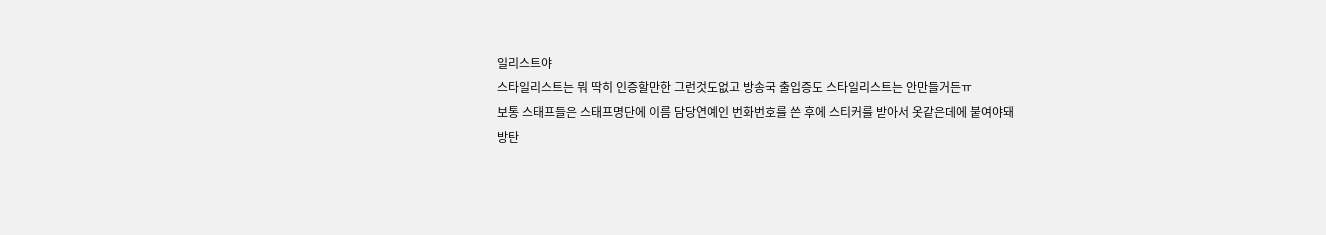일리스트야
스타일리스트는 뭐 딱히 인증할만한 그런것도없고 방송국 출입증도 스타일리스트는 안만들거든ㅠ
보통 스태프들은 스태프명단에 이름 담당연예인 번화번호를 쓴 후에 스티커를 받아서 옷같은데에 붙여야돼
방탄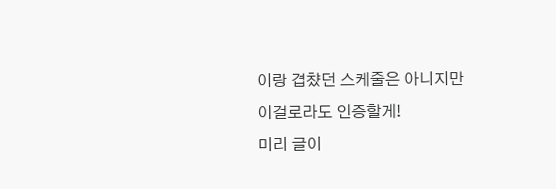이랑 겹챴던 스케줄은 아니지만 이걸로라도 인증할게!
미리 글이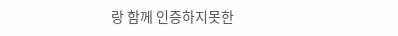랑 함께 인증하지못한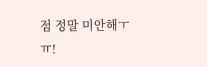점 정말 미안해ㅜㅠ!